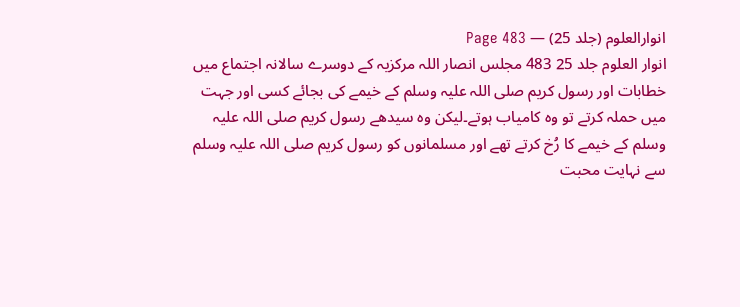انوارالعلوم (جلد 25) — Page 483
انوار العلوم جلد 25 483 مجلس انصار اللہ مرکزیہ کے دوسرے سالانہ اجتماع میں خطابات اور رسول کریم صلی اللہ علیہ وسلم کے خیمے کی بجائے کسی اور جہت میں حملہ کرتے تو وہ کامیاب ہوتے۔لیکن وہ سیدھے رسول کریم صلی اللہ علیہ وسلم کے خیمے کا رُخ کرتے تھے اور مسلمانوں کو رسول کریم صلی اللہ علیہ وسلم سے نہایت محبت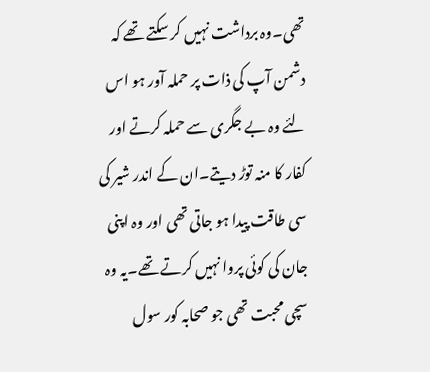تھی۔وہ برداشت نہیں کر سکتے تھے کہ دشمن آپ کی ذات پر حملہ آور ہو اس لئے وہ بے جگری سے حملہ کرتے اور کفار کا منہ توڑ دیتے۔ان کے اندر شیر کی سی طاقت پیدا ہو جاتی تھی اور وہ اپنی جان کی کوئی پروا نہیں کرتے تھے۔یہ وہ سچی محبت تھی جو صحابہ کور سول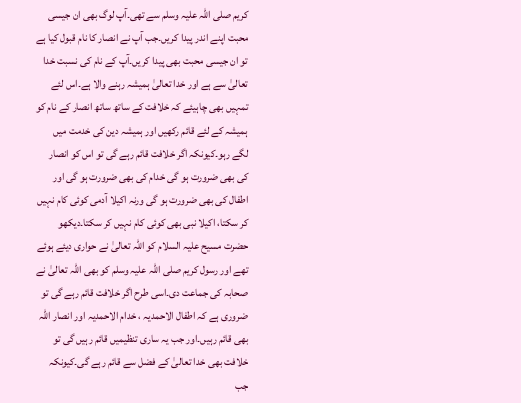کریم صلی اللہ علیہ وسلم سے تھی۔آپ لوگ بھی ان جیسی محبت اپنے اندر پیدا کریں۔جب آپ نے انصار کا نام قبول کیا ہے تو ان جیسی محبت بھی پیدا کریں۔آپ کے نام کی نسبت خدا تعالیٰ سے ہے اور خدا تعالیٰ ہمیشہ رہنے والا ہے۔اس لئے تمہیں بھی چاہیئے کہ خلافت کے ساتھ ساتھ انصار کے نام کو ہمیشہ کے لئے قائم رکھیں اور ہمیشہ دین کی خدمت میں لگے رہو۔کیونکہ اگر خلافت قائم رہے گی تو اس کو انصار کی بھی ضرورت ہو گی خدام کی بھی ضرورت ہو گی اور اطفال کی بھی ضرورت ہو گی ورنہ اکیلا آدمی کوئی کام نہیں کر سکتا، اکیلا نبی بھی کوئی کام نہیں کر سکتا۔دیکھو حضرت مسیح علیہ السلام کو اللہ تعالیٰ نے حواری دیئے ہوئے تھے اور رسول کریم صلی اللہ علیہ وسلم کو بھی اللہ تعالیٰ نے صحابہ کی جماعت دی۔اسی طرح اگر خلافت قائم رہے گی تو ضروری ہے کہ اطفال الاحمدیہ ، خدام الاحمدیہ اور انصار اللہ بھی قائم رہیں۔اور جب یہ ساری تنظیمیں قائم رہیں گی تو خلافت بھی خدا تعالیٰ کے فضل سے قائم رہے گی۔کیونکہ جب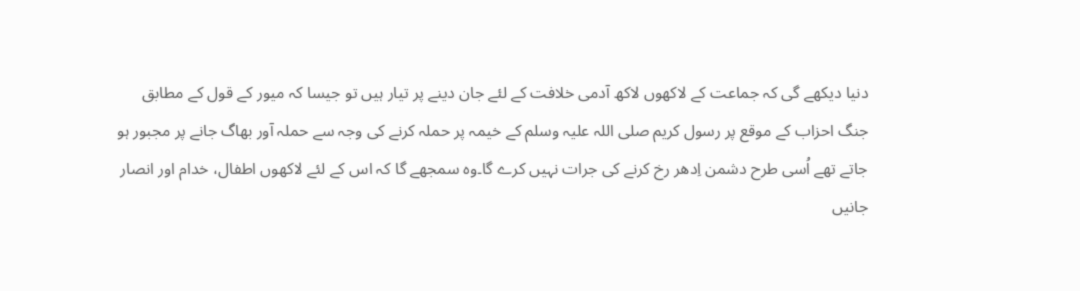دنیا دیکھے گی کہ جماعت کے لاکھوں لاکھ آدمی خلافت کے لئے جان دینے پر تیار ہیں تو جیسا کہ میور کے قول کے مطابق جنگ احزاب کے موقع پر رسول کریم صلی اللہ علیہ وسلم کے خیمہ پر حملہ کرنے کی وجہ سے حملہ آور بھاگ جانے پر مجبور ہو جاتے تھے اُسی طرح دشمن اِدھر رخ کرنے کی جرات نہیں کرے گا۔وہ سمجھے گا کہ اس کے لئے لاکھوں اطفال، خدام اور انصار جانیں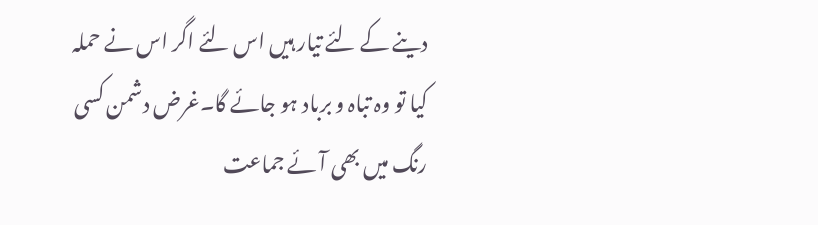دینے کے لئے تیار ہیں اس لئے اگر اس نے حملہ کیا تو وہ تباہ و برباد ہو جائے گا۔غرض دشمن کسی رنگ میں بھی آئے جماعت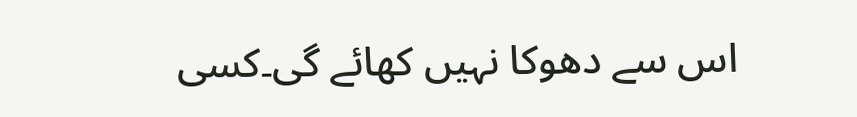اس سے دھوکا نہیں کھائے گی۔کسی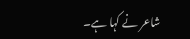شاعر نے کہا ہے۔